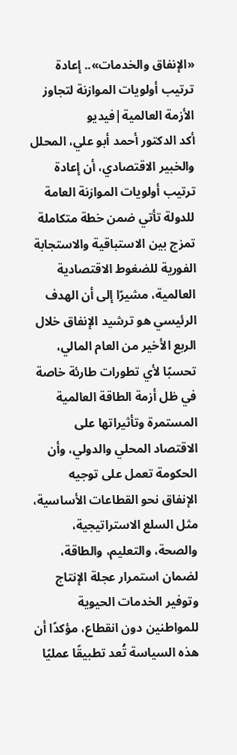«الإنفاق والخدمات».. إعادة ترتيب أولويات الموازنة لتجاوز الأزمة العالمية|فيديو
أكد الدكتور أحمد أبو علي، المحلل والخبير الاقتصادي، أن إعادة ترتيب أولويات الموازنة العامة للدولة تأتي ضمن خطة متكاملة تمزج بين الاستباقية والاستجابة الفورية للضغوط الاقتصادية العالمية، مشيرًا إلى أن الهدف الرئيسي هو ترشيد الإنفاق خلال الربع الأخير من العام المالي، تحسبًا لأي تطورات طارئة خاصة في ظل أزمة الطاقة العالمية المستمرة وتأثيراتها على الاقتصاد المحلي والدولي، وأن الحكومة تعمل على توجيه الإنفاق نحو القطاعات الأساسية، مثل السلع الاستراتيجية، والصحة، والتعليم، والطاقة، لضمان استمرار عجلة الإنتاج وتوفير الخدمات الحيوية للمواطنين دون انقطاع، مؤكدًا أن هذه السياسة تُعد تطبيقًا عمليًا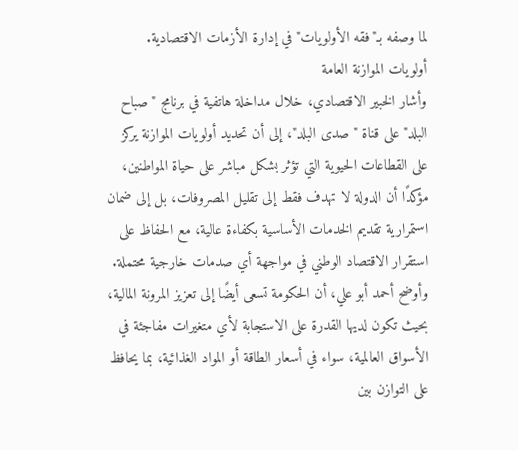لما وصفه بـ"فقه الأولويات" في إدارة الأزمات الاقتصادية.
أولويات الموازنة العامة
وأشار الخبير الاقتصادي، خلال مداخلة هاتفية في برنامج "صباح البلد" على قناة "صدى البلد"، إلى أن تحديد أولويات الموازنة يركز على القطاعات الحيوية التي تؤثر بشكل مباشر على حياة المواطنين، مؤكدًا أن الدولة لا تهدف فقط إلى تقليل المصروفات، بل إلى ضمان استمرارية تقديم الخدمات الأساسية بكفاءة عالية، مع الحفاظ على استقرار الاقتصاد الوطني في مواجهة أي صدمات خارجية محتملة.
وأوضح أحمد أبو علي، أن الحكومة تسعى أيضًا إلى تعزيز المرونة المالية، بحيث تكون لديها القدرة على الاستجابة لأي متغيرات مفاجئة في الأسواق العالمية، سواء في أسعار الطاقة أو المواد الغذائية، بما يحافظ على التوازن بين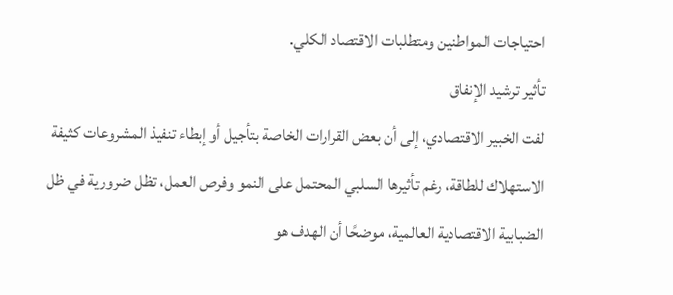احتياجات المواطنين ومتطلبات الاقتصاد الكلي.
تأثير ترشيد الإنفاق
لفت الخبير الاقتصادي، إلى أن بعض القرارات الخاصة بتأجيل أو إبطاء تنفيذ المشروعات كثيفة الاستهلاك للطاقة، رغم تأثيرها السلبي المحتمل على النمو وفرص العمل، تظل ضرورية في ظل الضبابية الاقتصادية العالمية، موضحًا أن الهدف هو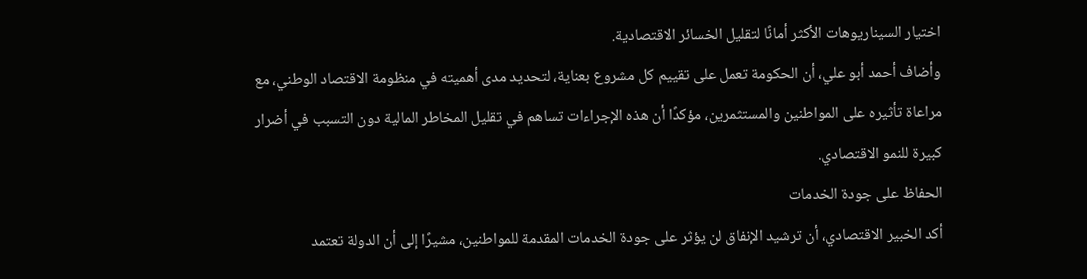اختيار السيناريوهات الأكثر أمانًا لتقليل الخسائر الاقتصادية.
وأضاف أحمد أبو علي، أن الحكومة تعمل على تقييم كل مشروع بعناية، لتحديد مدى أهميته في منظومة الاقتصاد الوطني، مع مراعاة تأثيره على المواطنين والمستثمرين، مؤكدًا أن هذه الإجراءات تساهم في تقليل المخاطر المالية دون التسبب في أضرار كبيرة للنمو الاقتصادي.
الحفاظ على جودة الخدمات
أكد الخبير الاقتصادي، أن ترشيد الإنفاق لن يؤثر على جودة الخدمات المقدمة للمواطنين، مشيرًا إلى أن الدولة تعتمد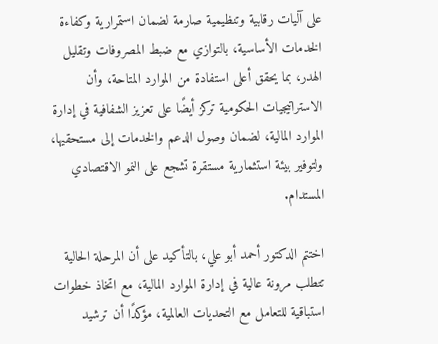على آليات رقابية وتنظيمية صارمة لضمان استمرارية وكفاءة الخدمات الأساسية، بالتوازي مع ضبط المصروفات وتقليل الهدر، بما يحقق أعلى استفادة من الموارد المتاحة، وأن الاستراتيجيات الحكومية تركز أيضًا على تعزيز الشفافية في إدارة الموارد المالية، لضمان وصول الدعم والخدمات إلى مستحقيها، ولتوفير بيئة استثمارية مستقرة تشجع على النمو الاقتصادي المستدام.

اختتم الدكتور أحمد أبو علي، بالتأكيد على أن المرحلة الحالية تتطلب مرونة عالية في إدارة الموارد المالية، مع اتخاذ خطوات استباقية للتعامل مع التحديات العالمية، مؤكدًا أن ترشيد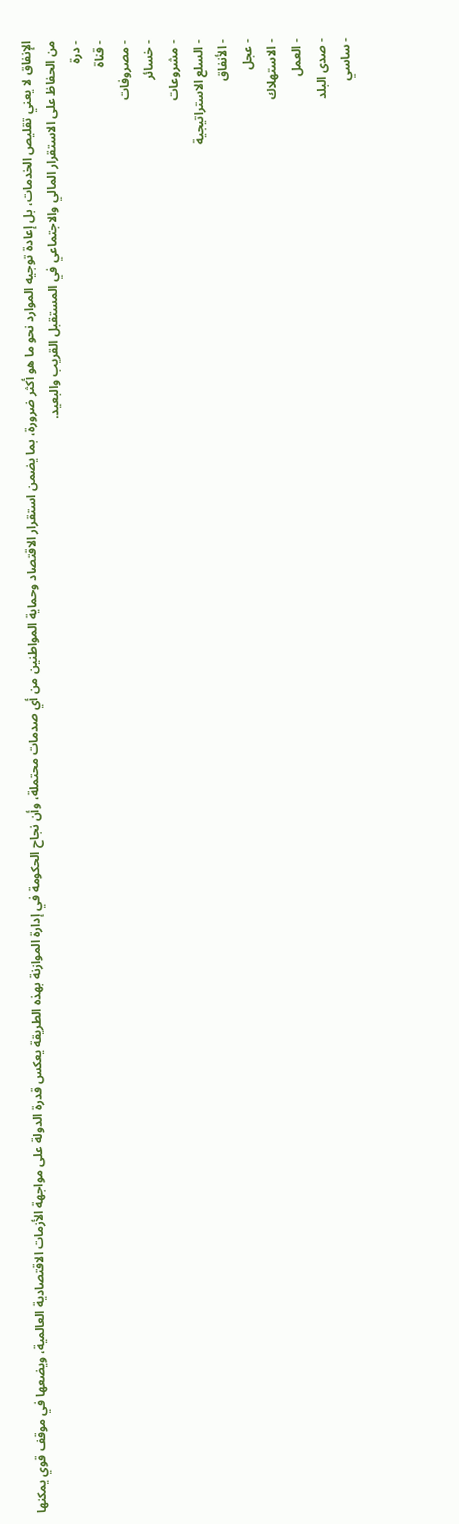الإنفاق لا يعني تقليص الخدمات، بل إعادة توجيه الموارد نحو ما هو أكثر ضرورة، بما يضمن استقرار الاقتصاد وحماية المواطنين من أي صدمات محتملة، وأن نجاح الحكومة في إدارة الموازنة بهذه الطريقة يعكس قدرة الدولة على مواجهة الأزمات الاقتصادية العالمية، ويضعها في موقف قوي يمكنها من الحفاظ على الاستقرار المالي والاجتماعي في المستقبل القريب والبعيد.
- درة
- قناة
- مصروفات
- خسائر
- مشروعات
- السلع الاستراتيجية
- الأنفاق
- عجل
- الاستهلاك
- العمل
- صدى البلد
- ساسي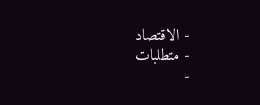- الاقتصاد
- متطلبات
-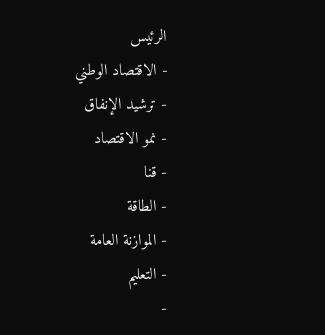الرئيس
- الاقتصاد الوطني
- ترشيد الإنفاق
- نمو الاقتصاد
- قنا
- الطاقة
- الموازنة العامة
- التعليم
-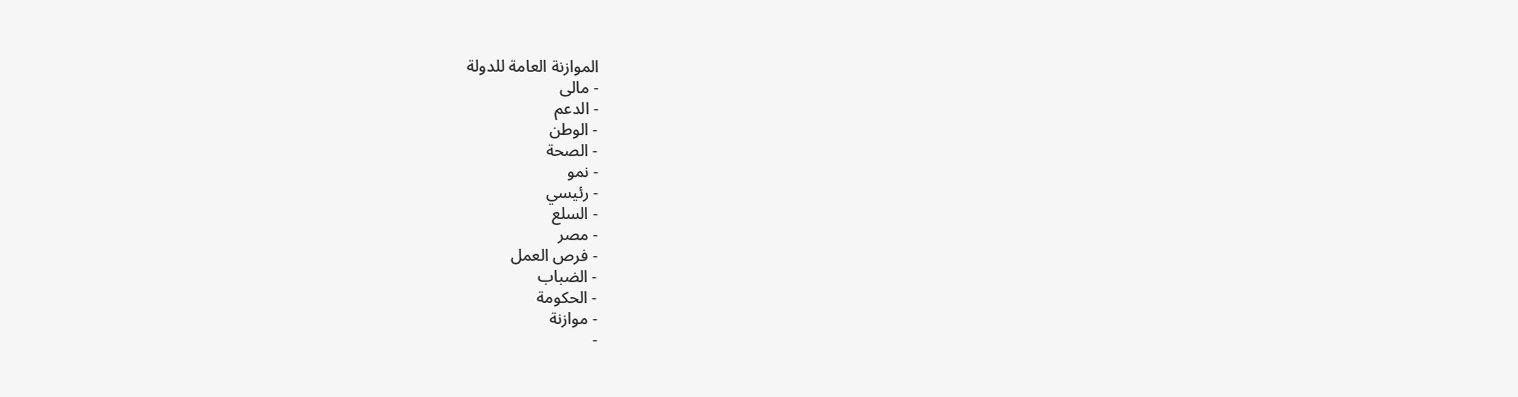الموازنة العامة للدولة
- مالى
- الدعم
- الوطن
- الصحة
- نمو
- رئيسي
- السلع
- مصر
- فرص العمل
- الضباب
- الحكومة
- موازنة
-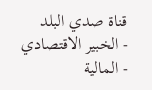قناة صدي البلد
- الخبير الاقتصادي
- المالية